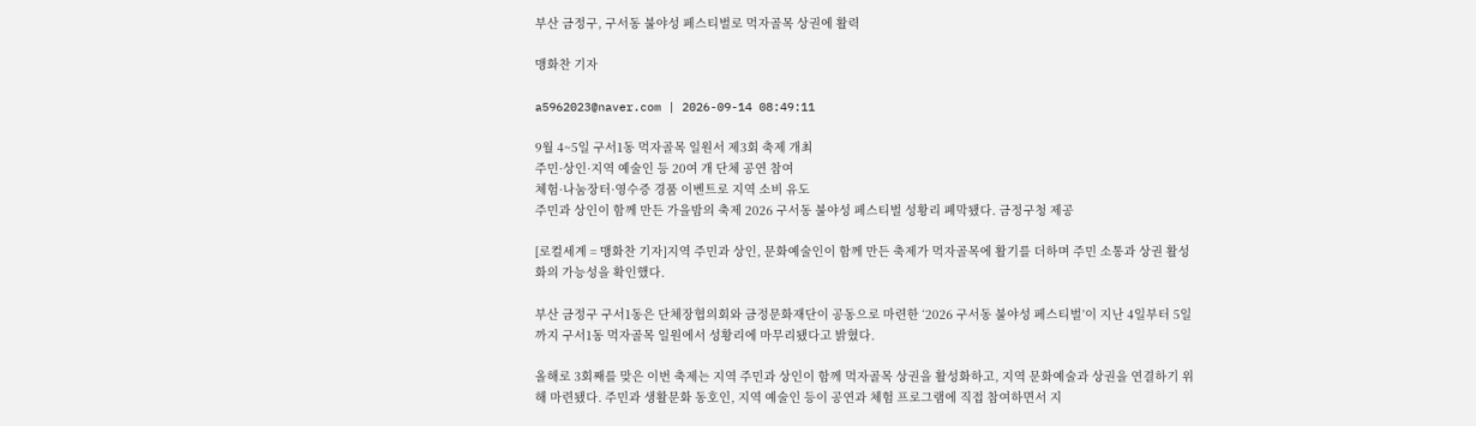부산 금정구, 구서동 불야성 페스티벌로 먹자골목 상권에 활력

맹화찬 기자

a5962023@naver.com | 2026-09-14 08:49:11

9월 4~5일 구서1동 먹자골목 일원서 제3회 축제 개최
주민·상인·지역 예술인 등 20여 개 단체 공연 참여
체험·나눔장터·영수증 경품 이벤트로 지역 소비 유도
주민과 상인이 함께 만든 가을밤의 축제 2026 구서동 불야성 페스티벌 성황리 폐막됐다. 금정구청 제공

[로컬세계 = 맹화찬 기자]지역 주민과 상인, 문화예술인이 함께 만든 축제가 먹자골목에 활기를 더하며 주민 소통과 상권 활성화의 가능성을 확인했다.

부산 금정구 구서1동은 단체장협의회와 금정문화재단이 공동으로 마련한 ‘2026 구서동 불야성 페스티벌’이 지난 4일부터 5일까지 구서1동 먹자골목 일원에서 성황리에 마무리됐다고 밝혔다.

올해로 3회째를 맞은 이번 축제는 지역 주민과 상인이 함께 먹자골목 상권을 활성화하고, 지역 문화예술과 상권을 연결하기 위해 마련됐다. 주민과 생활문화 동호인, 지역 예술인 등이 공연과 체험 프로그램에 직접 참여하면서 지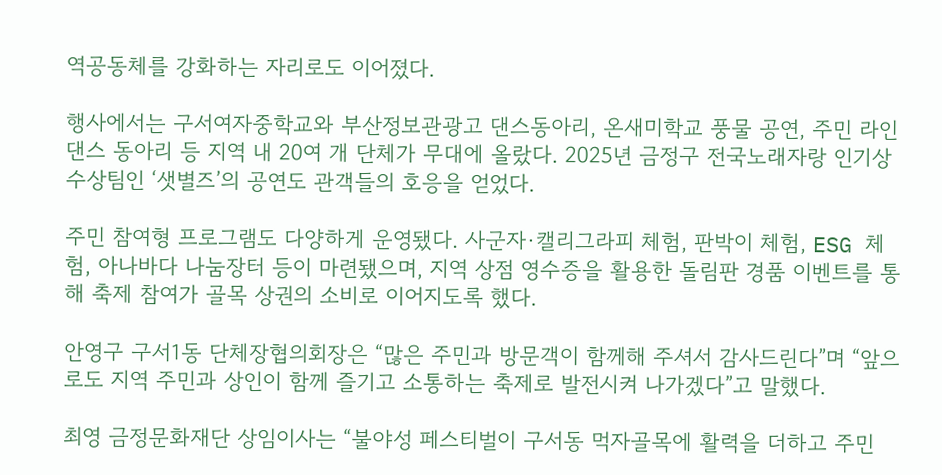역공동체를 강화하는 자리로도 이어졌다.

행사에서는 구서여자중학교와 부산정보관광고 댄스동아리, 온새미학교 풍물 공연, 주민 라인댄스 동아리 등 지역 내 20여 개 단체가 무대에 올랐다. 2025년 금정구 전국노래자랑 인기상 수상팀인 ‘샛별즈’의 공연도 관객들의 호응을 얻었다.

주민 참여형 프로그램도 다양하게 운영됐다. 사군자·캘리그라피 체험, 판박이 체험, ESG 체험, 아나바다 나눔장터 등이 마련됐으며, 지역 상점 영수증을 활용한 돌림판 경품 이벤트를 통해 축제 참여가 골목 상권의 소비로 이어지도록 했다.

안영구 구서1동 단체장협의회장은 “많은 주민과 방문객이 함께해 주셔서 감사드린다”며 “앞으로도 지역 주민과 상인이 함께 즐기고 소통하는 축제로 발전시켜 나가겠다”고 말했다.

최영 금정문화재단 상임이사는 “불야성 페스티벌이 구서동 먹자골목에 활력을 더하고 주민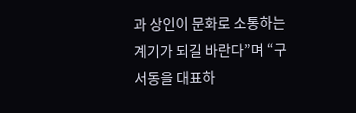과 상인이 문화로 소통하는 계기가 되길 바란다”며 “구서동을 대표하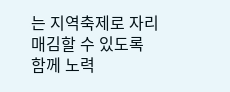는 지역축제로 자리매김할 수 있도록 함께 노력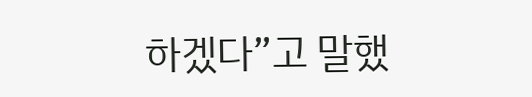하겠다”고 말했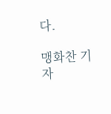다.

맹화찬 기자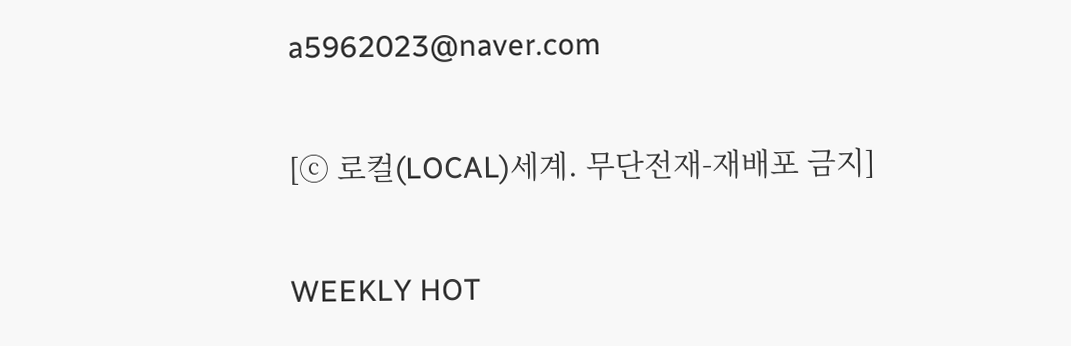a5962023@naver.com

[ⓒ 로컬(LOCAL)세계. 무단전재-재배포 금지]

WEEKLY HOT